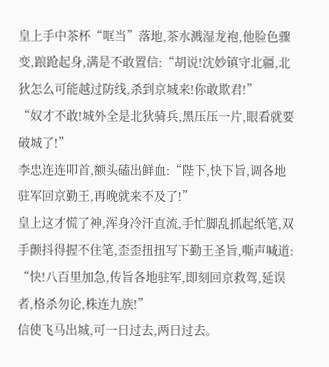皇上手中茶杯“哐当”落地,茶水溅湿龙袍,他脸色骤变,踉跄起身,满是不敢置信:“胡说!沈妙镇守北疆,北狄怎么可能越过防线,杀到京城来!你敢欺君!”
“奴才不敢!城外全是北狄骑兵,黑压压一片,眼看就要破城了!”
李忠连连叩首,额头磕出鲜血:“陛下,快下旨,调各地驻军回京勤王,再晚就来不及了!”
皇上这才慌了神,浑身冷汗直流,手忙脚乱抓起纸笔,双手颤抖得握不住笔,歪歪扭扭写下勤王圣旨,嘶声喊道:
“快!八百里加急,传旨各地驻军,即刻回京救驾,延误者,格杀勿论,株连九族!”
信使飞马出城,可一日过去,两日过去。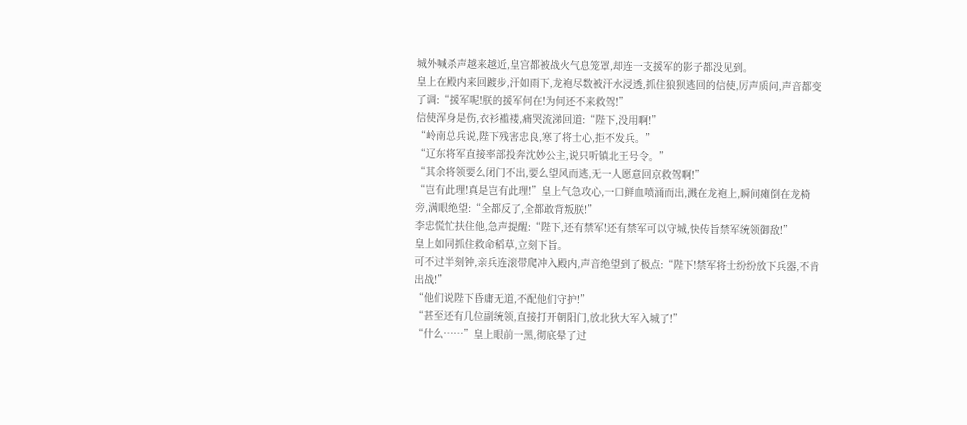城外喊杀声越来越近,皇宫都被战火气息笼罩,却连一支援军的影子都没见到。
皇上在殿内来回踱步,汗如雨下,龙袍尽数被汗水浸透,抓住狼狈逃回的信使,厉声质问,声音都变了调:“援军呢!朕的援军何在!为何还不来救驾!”
信使浑身是伤,衣衫褴褛,痛哭流涕回道:“陛下,没用啊!”
“岭南总兵说,陛下残害忠良,寒了将士心,拒不发兵。”
“辽东将军直接率部投奔沈妙公主,说只听镇北王号令。”
“其余将领要么闭门不出,要么望风而逃,无一人愿意回京救驾啊!”
“岂有此理!真是岂有此理!”皇上气急攻心,一口鲜血喷涌而出,溅在龙袍上,瞬间瘫倒在龙椅旁,满眼绝望:“全都反了,全都敢背叛朕!”
李忠慌忙扶住他,急声提醒:“陛下,还有禁军!还有禁军可以守城,快传旨禁军统领御敌!”
皇上如同抓住救命稻草,立刻下旨。
可不过半刻钟,亲兵连滚带爬冲入殿内,声音绝望到了极点:“陛下!禁军将士纷纷放下兵器,不肯出战!”
“他们说陛下昏庸无道,不配他们守护!”
“甚至还有几位副统领,直接打开朝阳门,放北狄大军入城了!”
“什么……”皇上眼前一黑,彻底晕了过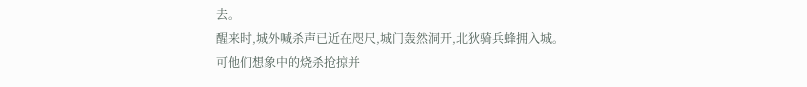去。
醒来时,城外喊杀声已近在咫尺,城门轰然洞开,北狄骑兵蜂拥入城。
可他们想象中的烧杀抢掠并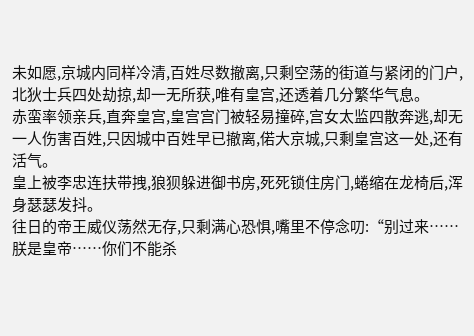未如愿,京城内同样冷清,百姓尽数撤离,只剩空荡的街道与紧闭的门户,北狄士兵四处劫掠,却一无所获,唯有皇宫,还透着几分繁华气息。
赤蛮率领亲兵,直奔皇宫,皇宫宫门被轻易撞碎,宫女太监四散奔逃,却无一人伤害百姓,只因城中百姓早已撤离,偌大京城,只剩皇宫这一处,还有活气。
皇上被李忠连扶带拽,狼狈躲进御书房,死死锁住房门,蜷缩在龙椅后,浑身瑟瑟发抖。
往日的帝王威仪荡然无存,只剩满心恐惧,嘴里不停念叨:“别过来……朕是皇帝……你们不能杀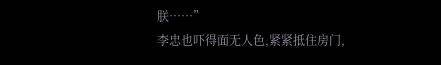朕……”
李忠也吓得面无人色,紧紧抵住房门,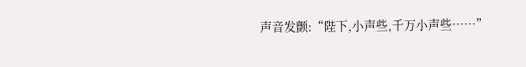声音发颤:“陛下,小声些,千万小声些……”